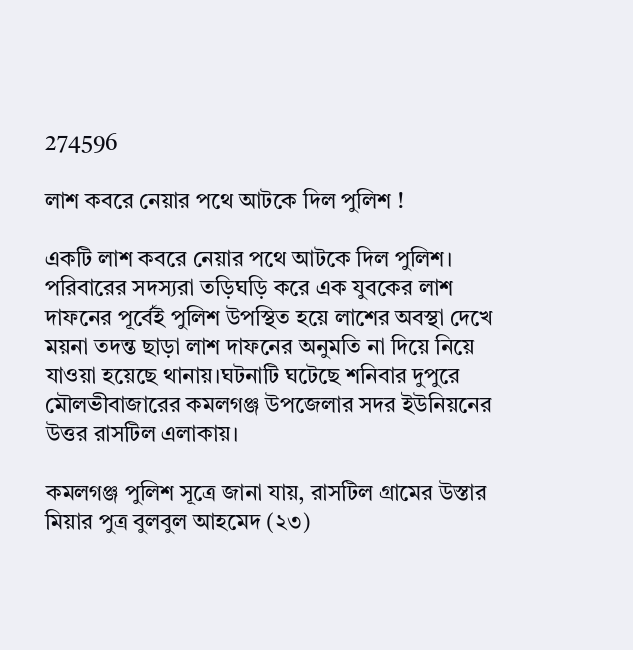274596

লাশ কবরে নেয়ার পথে আটকে দিল পুলিশ !

একটি লাশ কবরে নেয়ার পথে আটকে দিল পুলিশ। পরিবারের সদস্যরা তড়িঘড়ি করে এক যুবকের লাশ দাফনের পূর্বেই পুলিশ উপস্থিত হয়ে লাশের অবস্থা দেখে ময়না তদন্ত ছাড়া লাশ দাফনের অনুমতি না দিয়ে নিয়ে যাওয়া হয়েছে থানায়।ঘটনাটি ঘটেছে শনিবার দুপুরে মৌলভীবাজারের কমলগঞ্জ উপজেলার সদর ইউনিয়নের উত্তর রাসটিল এলাকায়।

কমলগঞ্জ পুলিশ সূত্রে জানা যায়, রাসটিল গ্রামের উস্তার মিয়ার পুত্র বুলবুল আহমেদ (২৩)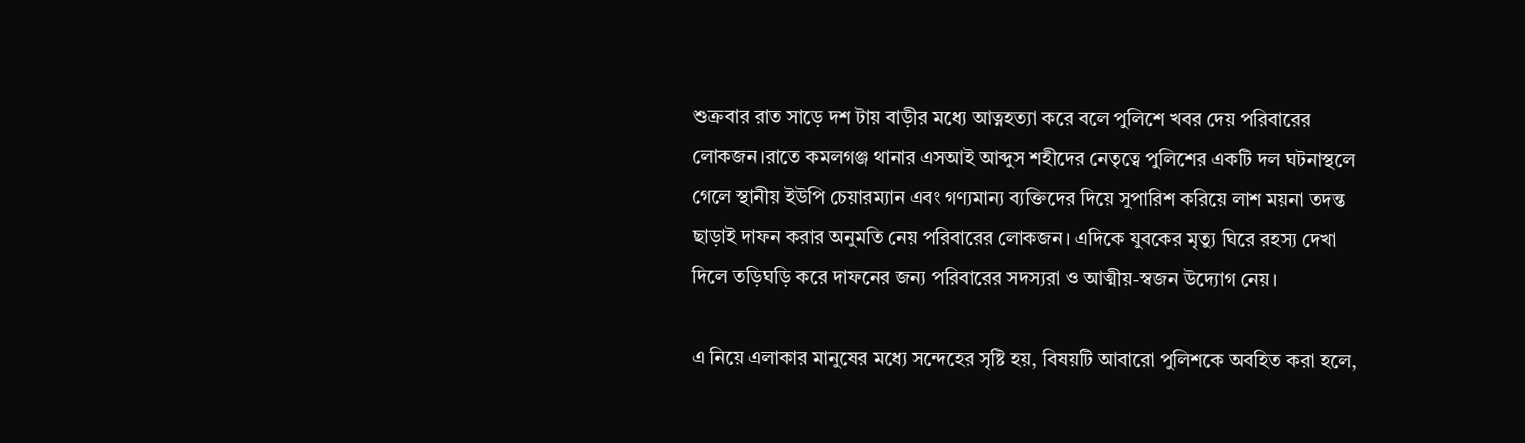শুক্রবার রাত সাড়ে দশ টায় বাড়ীর মধ্যে আত্নহত্যা করে বলে পুলিশে খবর দেয় পরিবারের লোকজন।রাতে কমলগঞ্জ থানার এসআই আব্দুস শহীদের নেতৃত্বে পুলিশের একটি দল ঘটনাস্থলে গেলে স্থানীয় ইউপি চেয়ারম্যান এবং গণ্যমান্য ব্যক্তিদের দিয়ে সুপারিশ করিয়ে লাশ ময়না তদন্ত ছাড়াই দাফন করার অনুমতি নেয় পরিবারের লোকজন। এদিকে যুবকের মৃত্যু ঘিরে রহস্য দেখা দিলে তড়িঘড়ি করে দাফনের জন্য পরিবারের সদস্যরা ও আত্মীয়-স্বজন উদ্যোগ নেয়।

এ নিয়ে এলাকার মানুষের মধ্যে সন্দেহের সৃষ্টি হয়, বিষয়টি আবারো পুলিশকে অবহিত করা হলে,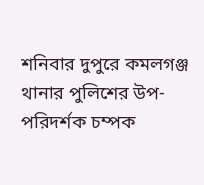শনিবার দুপুরে কমলগঞ্জ থানার পুলিশের উপ-পরিদর্শক চম্পক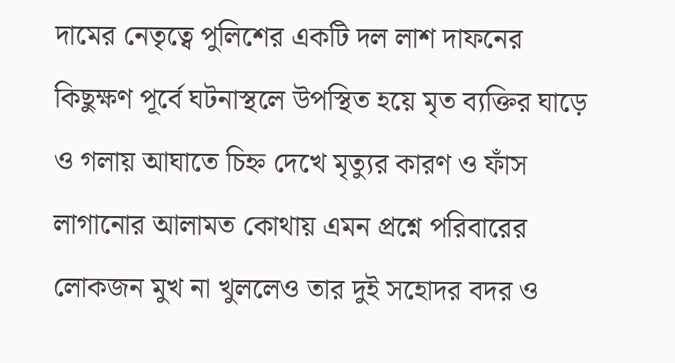দামের নেতৃত্বে পুলিশের একটি দল লাশ দাফনের কিছুক্ষণ পূর্বে ঘটনাস্থলে উপস্থিত হয়ে মৃত ব্যক্তির ঘাড়ে ও গলায় আঘাতে চিহ্ন দেখে মৃত্যুর কারণ ও ফাঁস লাগানোর আলামত কোথায় এমন প্রশ্নে পরিবারের লোকজন মুখ না খুললেও তার দুই সহোদর বদর ও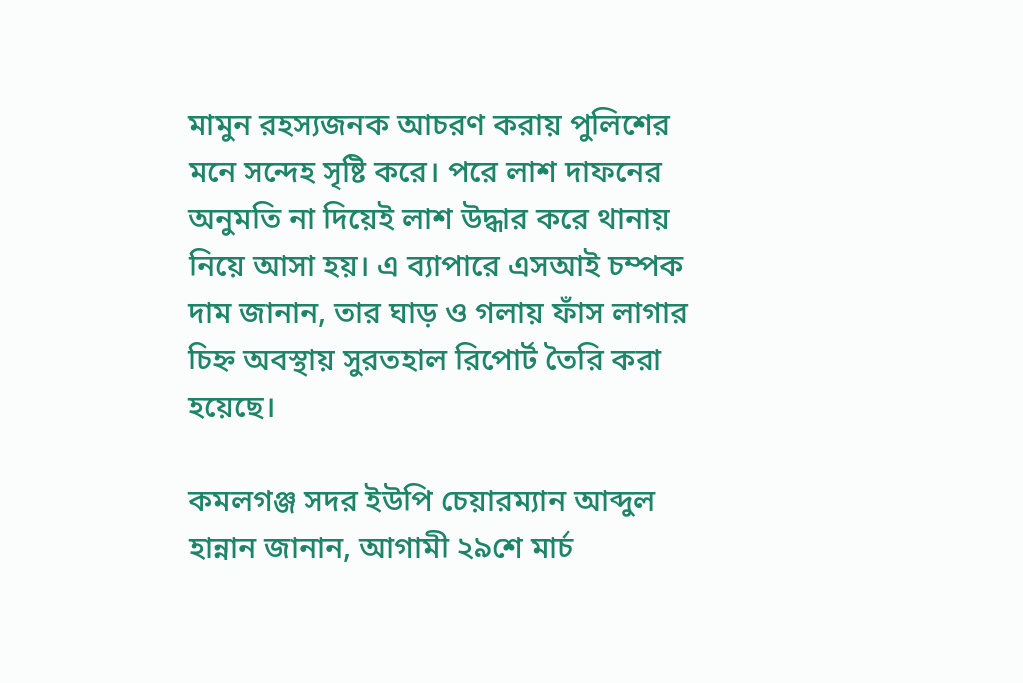মামুন রহস্যজনক আচরণ করায় পুলিশের মনে সন্দেহ সৃষ্টি করে। পরে লাশ দাফনের অনুমতি না দিয়েই লাশ উদ্ধার করে থানায় নিয়ে আসা হয়। এ ব্যাপারে এসআই চম্পক দাম জানান, তার ঘাড় ও গলায় ফাঁস লাগার চিহ্ন অবস্থায় সুরতহাল রিপোর্ট তৈরি করা হয়েছে।

কমলগঞ্জ সদর ইউপি চেয়ারম্যান আব্দুল হান্নান জানান, আগামী ২৯শে মার্চ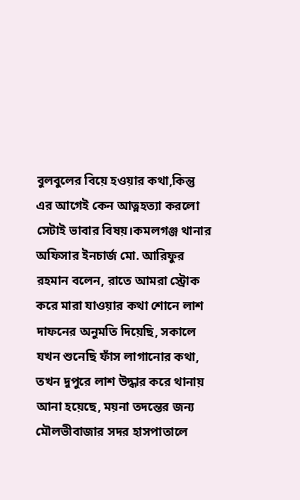বুলবুলের বিয়ে হওয়ার কথা,কিন্তু এর আগেই কেন আত্নহত্যা করলো সেটাই ভাবার বিষয়।কমলগঞ্জ থানার অফিসার ইনচার্জ মো. আরিফুর রহমান বলেন, রাতে আমরা স্ট্রোক করে মারা যাওয়ার কথা শোনে লাশ দাফনের অনুমতি দিয়েছি, সকালে যখন শুনেছি ফাঁস লাগানোর কথা, তখন দুপুরে লাশ উদ্ধার করে থানায় আনা হয়েছে, ময়না তদন্তের জন্য মৌলভীবাজার সদর হাসপাতালে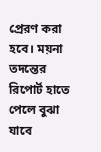প্রেরণ করা হবে। ময়না তদন্তের রিপোর্ট হাতে পেলে বুঝা যাবে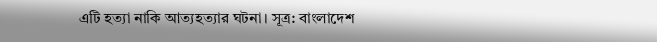এটি হত্যা নাকি আত্যহত্যার ঘটনা। সূত্র: বাংলাদেশ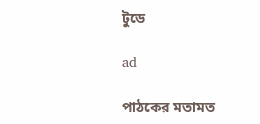টুডে

ad

পাঠকের মতামত